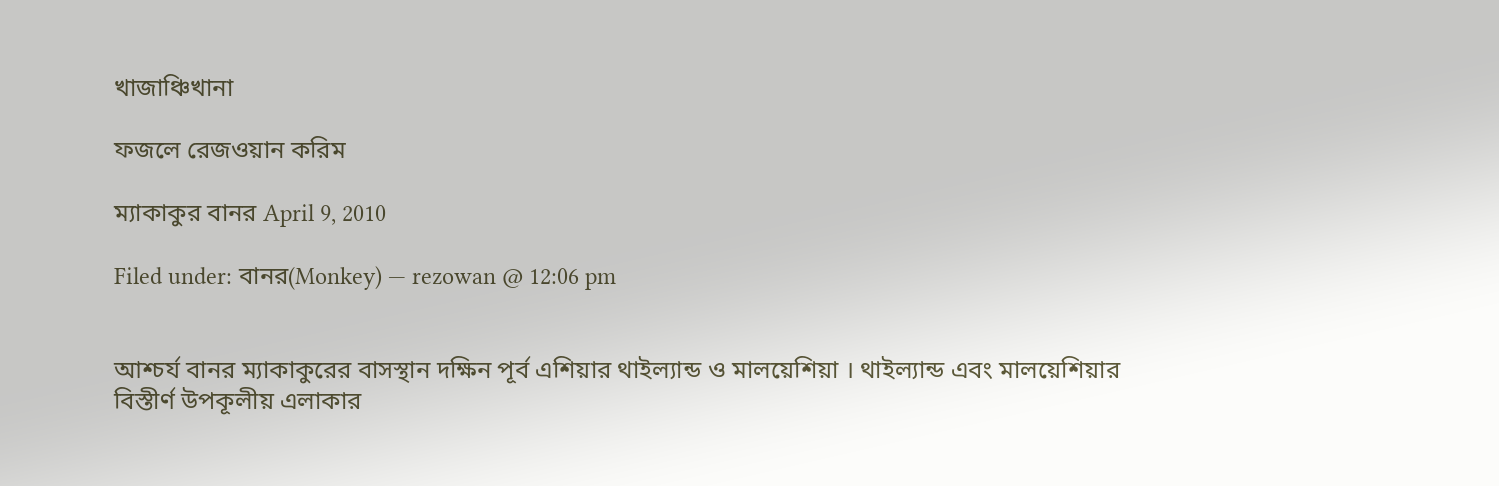খাজাঞ্চিখানা

ফজলে রেজওয়ান করিম

ম্যাকাকুর বানর April 9, 2010

Filed under: বানর(Monkey) — rezowan @ 12:06 pm


আশ্চর্য বানর ম্যাকাকুরের বাসস্থান দক্ষিন পূর্ব এশিয়ার থাইল্যান্ড ও মালয়েশিয়া । থাইল্যান্ড এবং মালয়েশিয়ার বিস্তীর্ণ উপকূলীয় এলাকার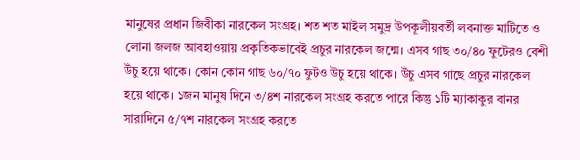মানুষের প্রধান জিবীকা নারকেল সংগ্রহ। শত শত মাইল সমুদ্র উপকূলীয়বর্তী লবনাক্ত মাটিতে ও লোনা জলজ আবহাওয়ায় প্রকৃতিকভাবেই প্রচুর নারকেল জন্মে। এসব গাছ ৩০/৪০ ফুটেরও বেশী উঁচু হয়ে থাকে। কোন কোন গাছ ৬০/৭০ ফুটও উচু হয়ে থাকে। উঁচু এসব গাছে প্রচুর নারকেল হয়ে থাকে। ১জন মানুষ দিনে ৩/৪শ নারকেল সংগ্রহ করতে পারে কিন্তু ১টি ম্যাকাকুর বানর সারাদিনে ৫/৭শ নারকেল সংগ্রহ করতে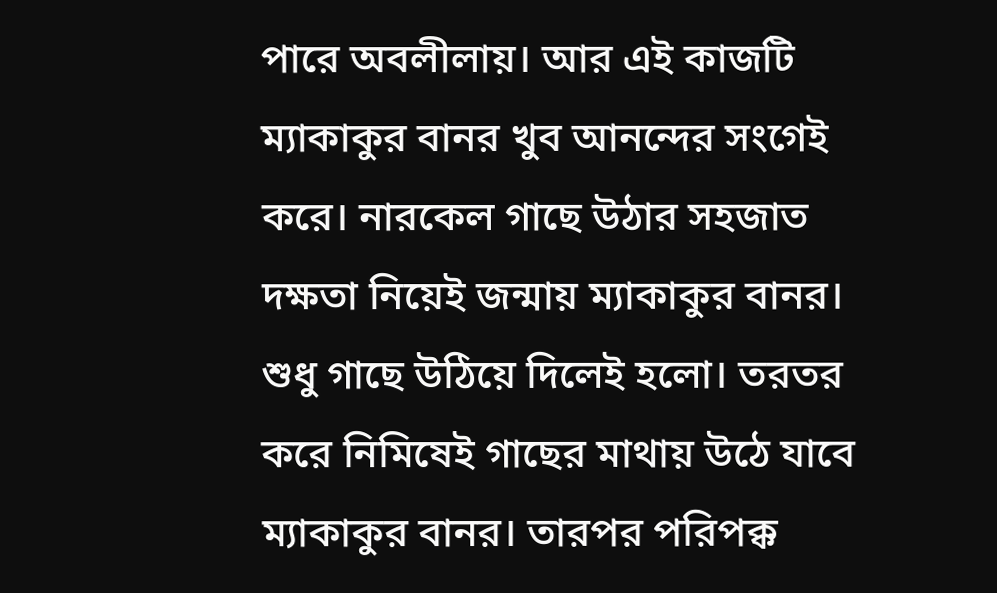পারে অবলীলায়। আর এই কাজটি ম্যাকাকুর বানর খুব আনন্দের সংগেই করে। নারকেল গাছে উঠার সহজাত দক্ষতা নিয়েই জন্মায় ম্যাকাকুর বানর। শুধু গাছে উঠিয়ে দিলেই হলো। তরতর করে নিমিষেই গাছের মাথায় উঠে যাবে ম্যাকাকুর বানর। তারপর পরিপক্ক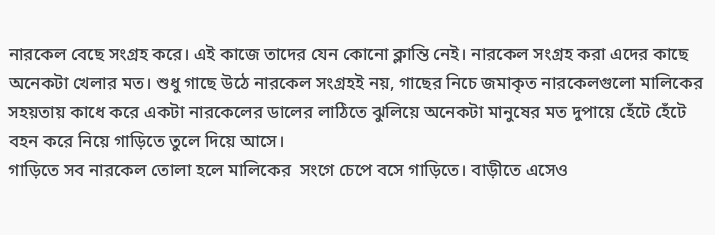নারকেল বেছে সংগ্রহ করে। এই কাজে তাদের যেন কোনো ক্লান্তি নেই। নারকেল সংগ্রহ করা এদের কাছে অনেকটা খেলার মত। শুধু গাছে উঠে নারকেল সংগ্রহই নয়, গাছের নিচে জমাকৃত নারকেলগুলো মালিকের সহয়তায় কাধে করে একটা নারকেলের ডালের লাঠিতে ঝুলিয়ে অনেকটা মানুষের মত দুপায়ে হেঁটে হেঁটে বহন করে নিয়ে গাড়িতে তুলে দিয়ে আসে।
গাড়িতে সব নারকেল তোলা হলে মালিকের  সংগে চেপে বসে গাড়িতে। বাড়ীতে এসেও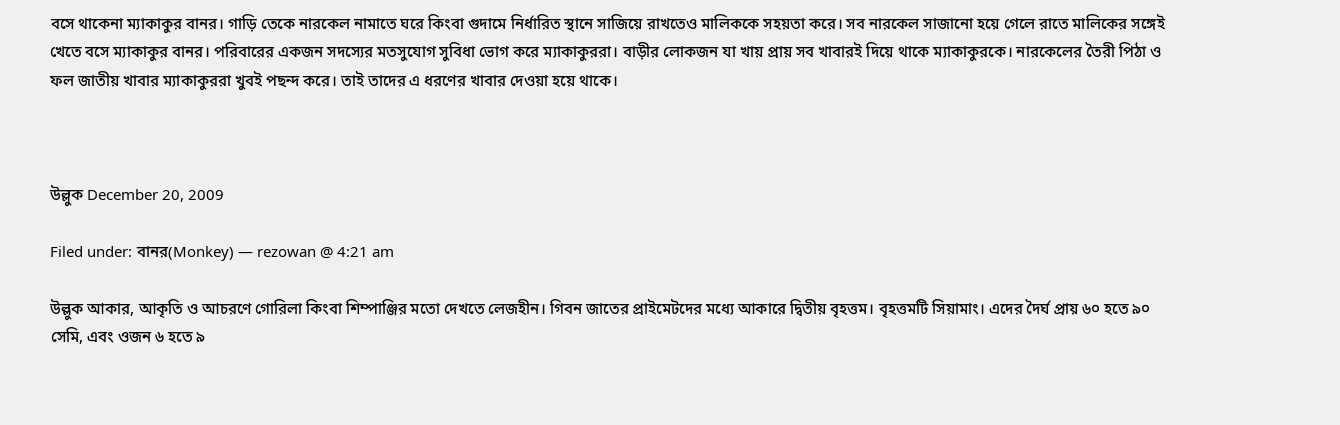বসে থাকেনা ম্যাকাকুর বানর। গাড়ি তেকে নারকেল নামাতে ঘরে কিংবা গুদামে নির্ধারিত স্থানে সাজিয়ে রাখতেও মালিককে সহয়তা করে। সব নারকেল সাজানো হয়ে গেলে রাতে মালিকের সঙ্গেই খেতে বসে ম্যাকাকুর বানর। পরিবারের একজন সদস্যের মতসুযোগ সুবিধা ভোগ করে ম্যাকাকুররা। বাড়ীর লোকজন যা খায় প্রায় সব খাবারই দিয়ে থাকে ম্যাকাকুরকে। নারকেলের তৈরী পিঠা ও ফল জাতীয় খাবার ম্যাকাকুররা খুবই পছন্দ করে। তাই তাদের এ ধরণের খাবার দেওয়া হয়ে থাকে।



উল্লুক December 20, 2009

Filed under: বানর(Monkey) — rezowan @ 4:21 am

উল্লুক আকার, আকৃতি ও আচরণে গোরিলা কিংবা শিম্পাঞ্জির মতো দেখতে লেজহীন। গিবন জাতের প্রাইমেটদের মধ্যে আকারে দ্বিতীয় বৃহত্তম। বৃহত্তমটি সিয়ামাং। এদের দৈর্ঘ প্রায় ৬০ হতে ৯০ সেমি, এবং ওজন ৬ হতে ৯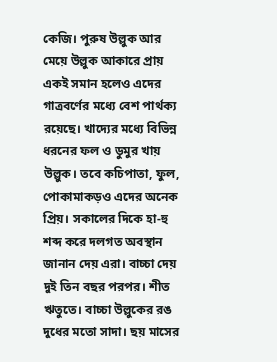কেজি। পুরুষ উল্লুক আর মেয়ে উল্লুক আকারে প্রায় একই সমান হলেও এদের গাত্রবর্ণের মধ্যে বেশ পার্থক্য রয়েছে। খাদ্যের মধ্যে বিভিন্ন ধরনের ফল ও ডুমুর খায় উল্লুক। তবে কচিপাতা, ফুল, পোকামাকড়ও এদের অনেক প্রিয়। সকালের দিকে হা-হু শব্দ করে দলগত অবস্থান জানান দেয় এরা। বাচ্চা দেয় দুই তিন বছর পরপর। শীত ঋতুতে। বাচ্চা উল্লুকের রঙ দুধের মতো সাদা। ছয় মাসের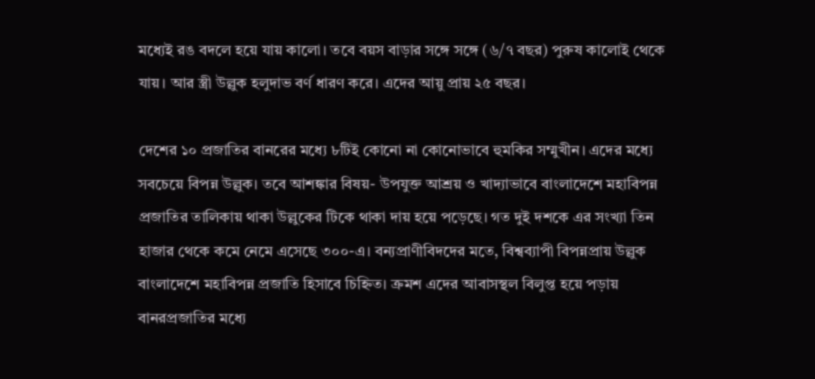মধ্যেই রঙ বদলে হয়ে যায় কালো। তবে বয়স বাড়ার সঙ্গে সঙ্গে (৬/৭ বছর) পুরুষ কালোই থেকে যায়। আর স্ত্রী উল্লুক হলুদাভ বর্ণ ধারণ করে। এদের আয়ু প্রায় ২৫ বছর।

দেশের ১০ প্রজাতির বানরের মধ্যে ৮টিই কোনো না কোনোভাবে হুমকির সম্মুখীন। এদের মধ্যে সবচেয়ে বিপন্ন উল্লুক। তবে আশঙ্কার বিষয়- উপযুক্ত আশ্রয় ও খাদ্যাভাবে বাংলাদেশে মহাবিপন্ন প্রজাতির তালিকায় থাকা উল্লুকের টিকে থাকা দায় হয়ে পড়েছে। গত দুই দশকে এর সংখ্যা তিন হাজার থেকে কমে নেমে এসেছে ৩০০-এ। বন্যপ্রাণীবিদদের মতে, বিশ্বব্যাপী বিপন্নপ্রায় উল্লুক বাংলাদেশে মহাবিপন্ন প্রজাতি হিসাবে চিহ্নিত। ক্রমশ এদের আবাসস্থল বিলুপ্ত হয়ে পড়ায় বানরপ্রজাতির মধ্যে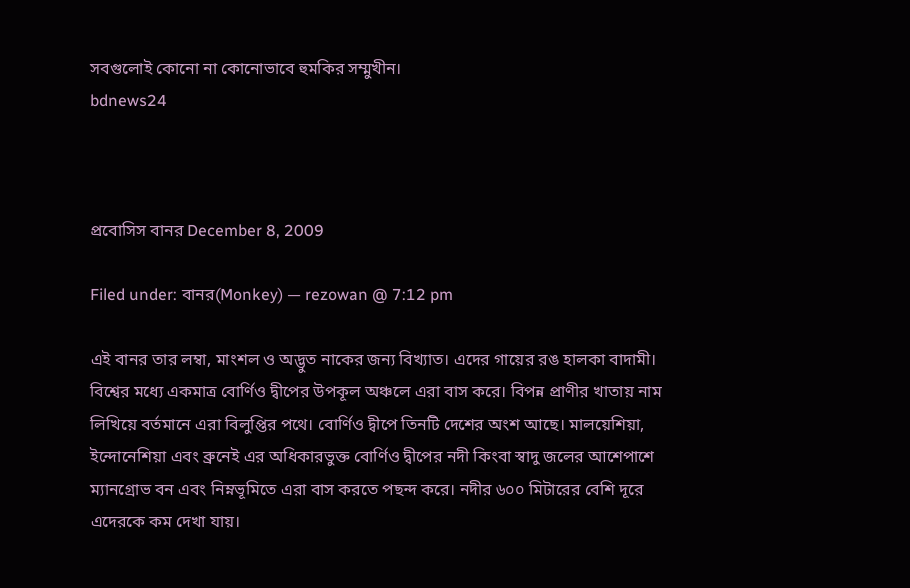সবগুলোই কোনো না কোনোভাবে হুমকির সম্মুখীন।
bdnews24



প্রবোসিস বানর December 8, 2009

Filed under: বানর(Monkey) — rezowan @ 7:12 pm

এই বানর তার লম্বা, মাংশল ও অদ্ভুত নাকের জন্য বিখ্যাত। এদের গায়ের রঙ হালকা বাদামী। বিশ্বের মধ্যে একমাত্র বোর্ণিও দ্বীপের উপকূল অঞ্চলে এরা বাস করে। বিপন্ন প্রাণীর খাতায় নাম লিখিয়ে বর্তমানে এরা বিলুপ্তির পথে। বোর্ণিও দ্বীপে তিনটি দেশের অংশ আছে। মালয়েশিয়া, ইন্দোনেশিয়া এবং ব্রুনেই এর অধিকারভুক্ত বোর্ণিও দ্বীপের নদী কিংবা স্বাদু জলের আশেপাশে ম্যানগ্রোভ বন এবং নিম্নভূমিতে এরা বাস করতে পছন্দ করে। নদীর ৬০০ মিটারের বেশি দূরে এদেরকে কম দেখা যায়।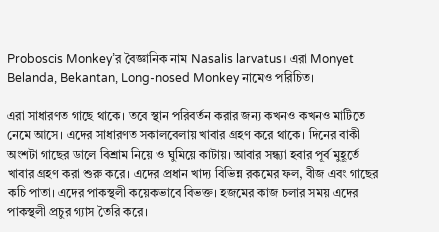Proboscis Monkey’র বৈজ্ঞানিক নাম Nasalis larvatus। এরা Monyet Belanda, Bekantan, Long-nosed Monkey নামেও পরিচিত।

এরা সাধারণত গাছে থাকে। তবে স্থান পরিবর্তন করার জন্য কখনও কখনও মাটিতে নেমে আসে। এদের সাধারণত সকালবেলায় খাবার গ্রহণ করে থাকে। দিনের বাকী অংশটা গাছের ডালে বিশ্রাম নিয়ে ও ঘুমিয়ে কাটায়। আবার সন্ধ্যা হবার পূর্ব মুহূর্তে খাবার গ্রহণ করা শুরু করে। এদের প্রধান খাদ্য বিভিন্ন রকমের ফল, বীজ এবং গাছের কচি পাতা। এদের পাকস্থলী কয়েকভাবে বিভক্ত। হজমের কাজ চলার সময় এদের পাকস্থলী প্রচুর গ্যাস তৈরি করে।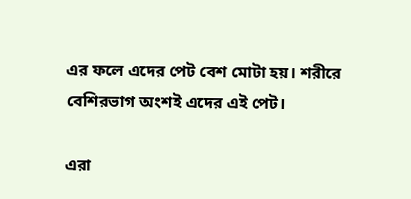এর ফলে এদের পেট বেশ মোটা হয়। শরীরে বেশিরভাগ অংশই এদের এই পেট।

এরা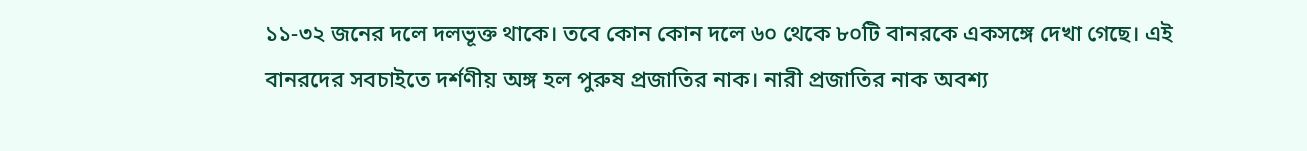১১-৩২ জনের দলে দলভূক্ত থাকে। তবে কোন কোন দলে ৬০ থেকে ৮০টি বানরকে একসঙ্গে দেখা গেছে। এই বানরদের সবচাইতে দর্শণীয় অঙ্গ হল পুরুষ প্রজাতির নাক। নারী প্রজাতির নাক অবশ্য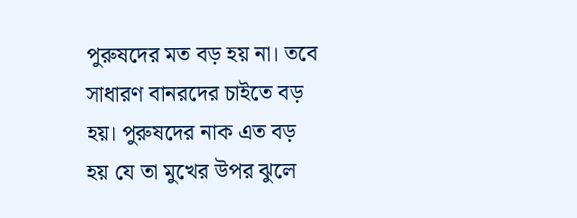পুরুষদের মত বড় হয় না। তবে সাধারণ বানরদের চাইতে বড় হয়। পুরুষদের নাক এত বড় হয় যে তা মুখের উপর ঝুলে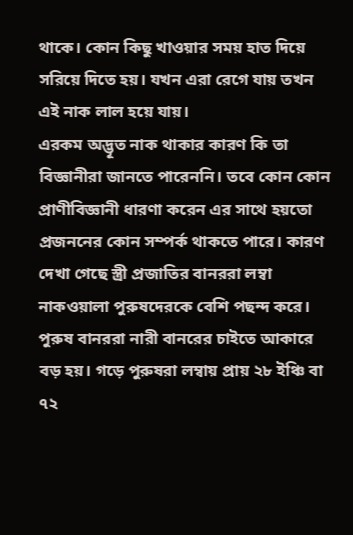থাকে। কোন কিছু খাওয়ার সময় হাত দিয়ে সরিয়ে দিতে হয়। যখন এরা রেগে যায় তখন এই নাক লাল হয়ে যায়।
এরকম অদ্ভূত নাক থাকার কারণ কি তা বিজ্ঞানীরা জানতে পারেননি। তবে কোন কোন প্রাণীবিজ্ঞানী ধারণা করেন এর সাথে হয়তো প্রজননের কোন সম্পর্ক থাকতে পারে। কারণ দেখা গেছে স্ত্রী প্রজাতির বানররা লম্বা নাকওয়ালা পুরুষদেরকে বেশি পছন্দ করে।
পুরুষ বানররা নারী বানরের চাইতে আকারে বড় হয়। গড়ে পুরুষরা লম্বায় প্রায় ২৮ ইঞ্চি বা ৭২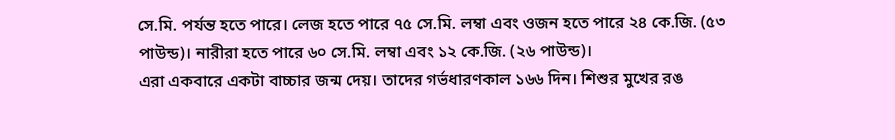সে.মি. পর্যন্ত হতে পারে। লেজ হতে পারে ৭৫ সে.মি. লম্বা এবং ওজন হতে পারে ২৪ কে.জি. (৫৩ পাউন্ড)। নারীরা হতে পারে ৬০ সে.মি. লম্বা এবং ১২ কে.জি. (২৬ পাউন্ড)।
এরা একবারে একটা বাচ্চার জন্ম দেয়। তাদের গর্ভধারণকাল ১৬৬ দিন। শিশুর মুখের রঙ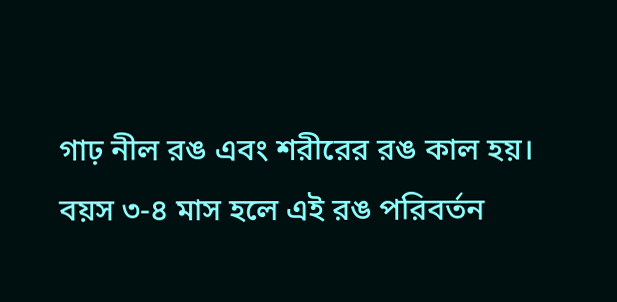গাঢ় নীল রঙ এবং শরীরের রঙ কাল হয়। বয়স ৩-৪ মাস হলে এই রঙ পরিবর্তন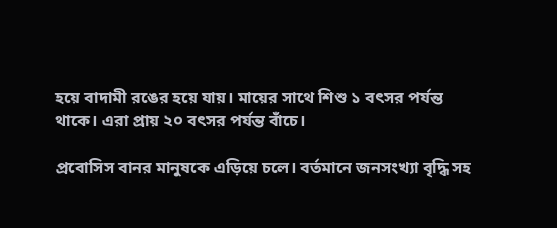হয়ে বাদামী রঙের হয়ে যায়। মায়ের সাথে শিশু ১ বৎসর পর্যন্ত থাকে। এরা প্রায় ২০ বৎসর পর্যন্ত বাঁচে।

প্রবোসিস বানর মানুষকে এড়িয়ে চলে। বর্তমানে জনসংখ্যা বৃদ্ধি সহ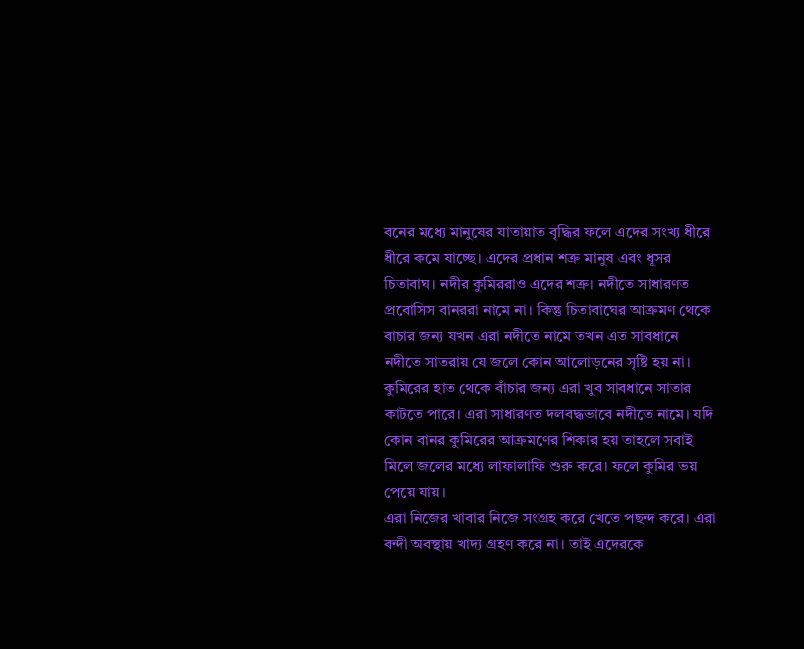বনের মধ্যে মানুষের যাতায়াত বৃদ্ধির ফলে এদের সংখ্য ধীরে ধীরে কমে যাচ্ছে। এদের প্রধান শত্রু মানুষ এবং ধূসর চিতাবাঘ। নদীর কুমিররাও এদের শত্রু। নদীতে সাধারণত প্রবোসিস বানররা নামে না। কিন্তু চিতাবাঘের আক্রমণ থেকে বাচার জন্য যখন এরা নদীতে নামে তখন এত সাবধানে নদীতে সাতরায় যে জলে কোন আলোড়নের সৃষ্টি হয় না। কুমিরের হাত থেকে বাঁচার জন্য এরা খুব সাবধানে সাতার কাটতে পারে। এরা সাধারণত দলবদ্ধভাবে নদীতে নামে। যদি কোন বানর কুমিরের আক্রমণের শিকার হয় তাহলে সবাই মিলে জলের মধ্যে লাফালাফি শুরু করে। ফলে কুমির ভয় পেয়ে যায়।
এরা নিজের খাবার নিজে সংগ্রহ করে খেতে পছন্দ করে। এরা বন্দী অবস্থায় খাদ্য গ্রহণ করে না। তাই এদেরকে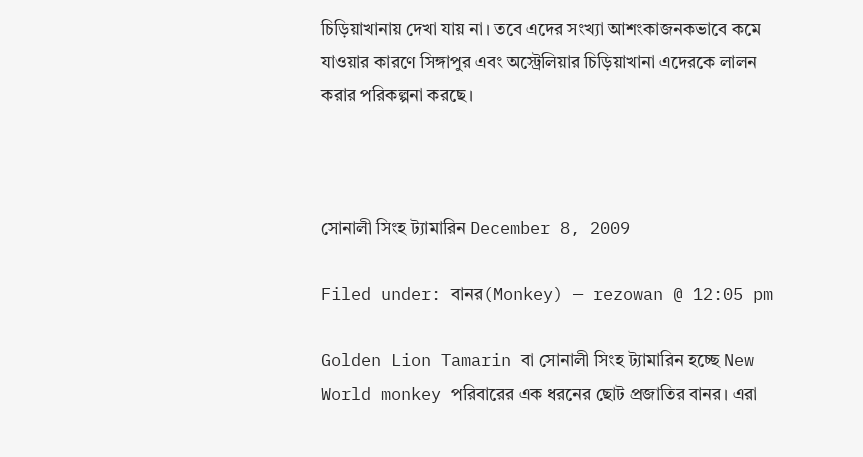চিড়িয়াখানায় দেখা যায় না। তবে এদের সংখ্যা আশংকাজনকভাবে কমে যাওয়ার কারণে সিঙ্গাপুর এবং অস্ট্রেলিয়ার চিড়িয়াখানা এদেরকে লালন করার পরিকল্পনা করছে।



সোনালী সিংহ ট্যামারিন December 8, 2009

Filed under: বানর(Monkey) — rezowan @ 12:05 pm

Golden Lion Tamarin বা সোনালী সিংহ ট্যামারিন হচ্ছে New World monkey পরিবারের এক ধরনের ছোট প্রজাতির বানর। এরা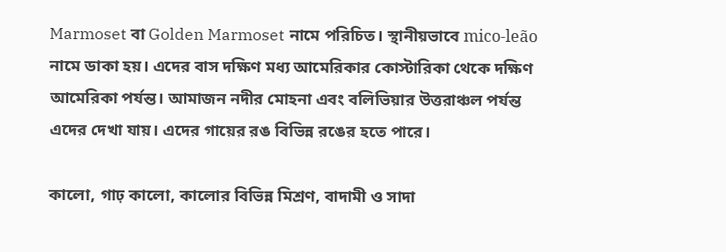Marmoset বা Golden Marmoset নামে পরিচিত। স্থানীয়ভাবে mico-leão নামে ডাকা হয়। এদের বাস দক্ষিণ মধ্য আমেরিকার কোস্টারিকা থেকে দক্ষিণ আমেরিকা পর্যন্ত। আমাজন নদীর মোহনা এবং বলিভিয়ার উত্তরাঞ্চল পর্যন্ত এদের দেখা যায়। এদের গায়ের রঙ বিভিন্ন রঙের হতে পারে।

কালো, গাঢ় কালো, কালোর বিভিন্ন মিশ্রণ, বাদামী ও সাদা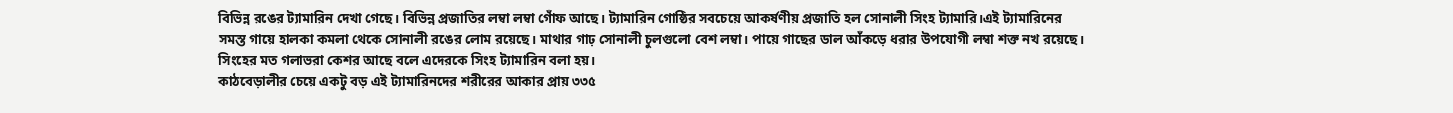বিভিন্ন রঙের ট্যামারিন দেখা গেছে। বিভিন্ন প্রজাতির লম্বা লম্বা গোঁফ আছে। ট্যামারিন গোষ্ঠির সবচেয়ে আকর্ষণীয় প্রজাতি হল সোনালী সিংহ ট্যামারি।এই ট্যামারিনের সমস্ত গায়ে হালকা কমলা থেকে সোনালী রঙের লোম রয়েছে। মাথার গাঢ় সোনালী চুলগুলো বেশ লম্বা। পায়ে গাছের ডাল আঁকড়ে ধরার উপযোগী লম্বা শক্ত নখ রয়েছে। সিংহের মত গলাভরা কেশর আছে বলে এদেরকে সিংহ ট্যামারিন বলা হয়।
কাঠবেড়ালীর চেয়ে একটু বড় এই ট্যামারিনদের শরীরের আকার প্রায় ৩৩৫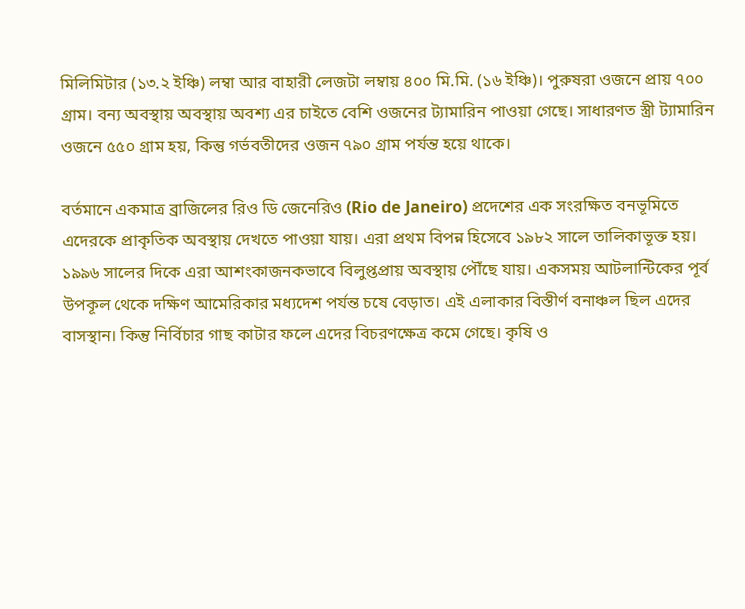মিলিমিটার (১৩.২ ইঞ্চি) লম্বা আর বাহারী লেজটা লম্বায় ৪০০ মি.মি. (১৬ ইঞ্চি)। পুরুষরা ওজনে প্রায় ৭০০ গ্রাম। বন্য অবস্থায় অবস্থায় অবশ্য এর চাইতে বেশি ওজনের ট্যামারিন পাওয়া গেছে। সাধারণত স্ত্রী ট্যামারিন ওজনে ৫৫০ গ্রাম হয়, কিন্তু গর্ভবতীদের ওজন ৭৯০ গ্রাম পর্যন্ত হয়ে থাকে।

বর্তমানে একমাত্র ব্রাজিলের রিও ডি জেনেরিও (Rio de Janeiro) প্রদেশের এক সংরক্ষিত বনভূমিতে এদেরকে প্রাকৃতিক অবস্থায় দেখতে পাওয়া যায়। এরা প্রথম বিপন্ন হিসেবে ১৯৮২ সালে তালিকাভূক্ত হয়। ১৯৯৬ সালের দিকে এরা আশংকাজনকভাবে বিলুপ্তপ্রায় অবস্থায় পৌঁছে যায়। একসময় আটলান্টিকের পূর্ব উপকূল থেকে দক্ষিণ আমেরিকার মধ্যদেশ পর্যন্ত চষে বেড়াত। এই এলাকার বিস্তীর্ণ বনাঞ্চল ছিল এদের বাসস্থান। কিন্তু নির্বিচার গাছ কাটার ফলে এদের বিচরণক্ষেত্র কমে গেছে। কৃষি ও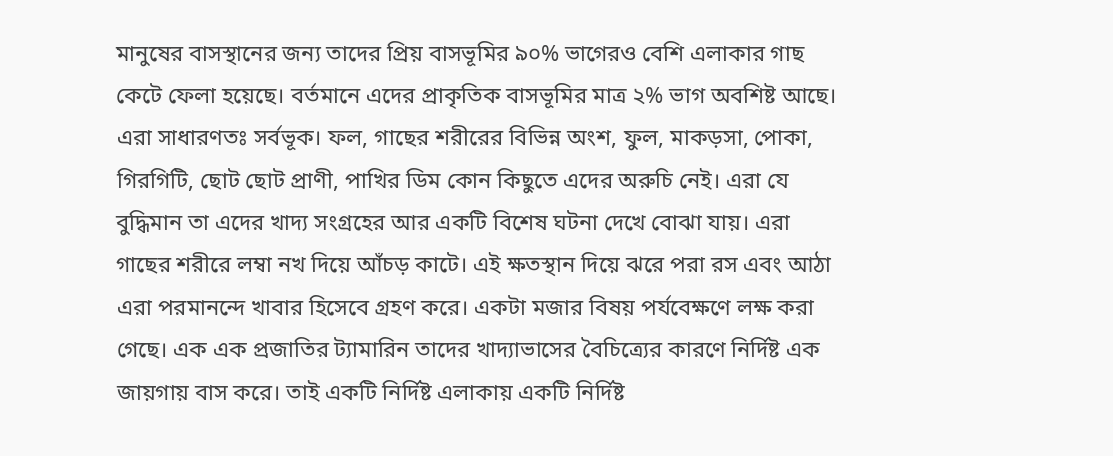মানুষের বাসস্থানের জন্য তাদের প্রিয় বাসভূমির ৯০% ভাগেরও বেশি এলাকার গাছ কেটে ফেলা হয়েছে। বর্তমানে এদের প্রাকৃতিক বাসভূমির মাত্র ২% ভাগ অবশিষ্ট আছে।
এরা সাধারণতঃ সর্বভূক। ফল, গাছের শরীরের বিভিন্ন অংশ, ফুল, মাকড়সা, পোকা, গিরগিটি, ছোট ছোট প্রাণী, পাখির ডিম কোন কিছুতে এদের অরুচি নেই। এরা যে বুদ্ধিমান তা এদের খাদ্য সংগ্রহের আর একটি বিশেষ ঘটনা দেখে বোঝা যায়। এরা গাছের শরীরে লম্বা নখ দিয়ে আঁচড় কাটে। এই ক্ষতস্থান দিয়ে ঝরে পরা রস এবং আঠা এরা পরমানন্দে খাবার হিসেবে গ্রহণ করে। একটা মজার বিষয় পর্যবেক্ষণে লক্ষ করা গেছে। এক এক প্রজাতির ট্যামারিন তাদের খাদ্যাভাসের বৈচিত্র্যের কারণে নির্দিষ্ট এক জায়গায় বাস করে। তাই একটি নির্দিষ্ট এলাকায় একটি নির্দিষ্ট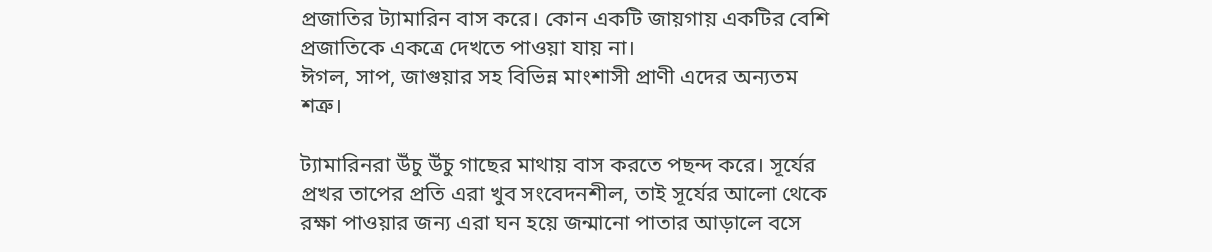প্রজাতির ট্যামারিন বাস করে। কোন একটি জায়গায় একটির বেশি প্রজাতিকে একত্রে দেখতে পাওয়া যায় না।
ঈগল, সাপ, জাগুয়ার সহ বিভিন্ন মাংশাসী প্রাণী এদের অন্যতম শত্রু।

ট্যামারিনরা উঁচু উঁচু গাছের মাথায় বাস করতে পছন্দ করে। সূর্যের প্রখর তাপের প্রতি এরা খুব সংবেদনশীল, তাই সূর্যের আলো থেকে রক্ষা পাওয়ার জন্য এরা ঘন হয়ে জন্মানো পাতার আড়ালে বসে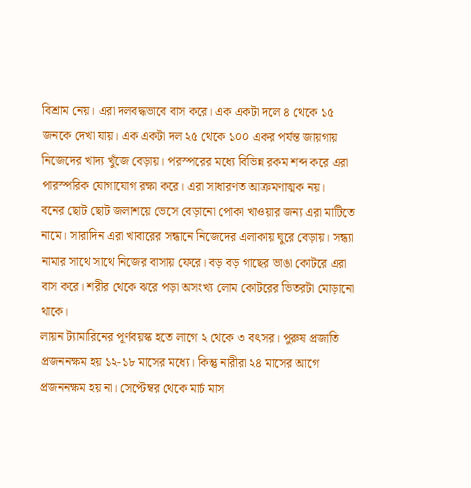বিশ্রাম নেয়। এরা দলবদ্ধভাবে বাস করে। এক একটা দলে ৪ থেকে ১৫ জনকে দেখা যায়। এক একটা দল ২৫ থেকে ১০০ একর পর্যন্ত জায়গায় নিজেদের খাদ্য খুঁজে বেড়ায়। পরস্পরের মধ্যে বিভিন্ন রকম শব্দ করে এরা পারস্পরিক যোগাযোগ রক্ষা করে। এরা সাধারণত আক্রমণাত্মক নয়।
বনের ছোট ছোট জলাশয়ে ভেসে বেড়ানো পোকা খাওয়ার জন্য এরা মাটিতে নামে। সারাদিন এরা খাবারের সন্ধানে নিজেদের এলাকায় ঘুরে বেড়ায়। সন্ধ্যা নামার সাথে সাথে নিজের বাসায় ফেরে। বড় বড় গাছের ভাঙা কোটরে এরা বাস করে। শরীর থেকে ঝরে পড়া অসংখ্য লোম কোটরের ভিতরটা মোড়ানো থাকে।
লায়ন ট্যামারিনের পূর্ণবয়স্ক হতে লাগে ২ থেকে ৩ বৎসর। পুরুষ প্রজাতি প্রজননক্ষম হয় ১২-১৮ মাসের মধ্যে। কিন্তু নারীরা ২৪ মাসের আগে প্রজননক্ষম হয় না। সেপ্টেম্বর থেকে মার্চ মাস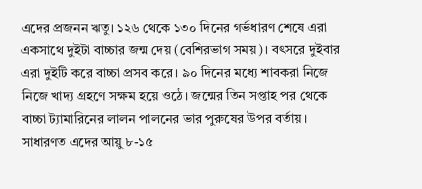এদের প্রজনন ঋতু। ১২৬ থেকে ১৩০ দিনের গর্ভধারণ শেষে এরা একসাথে দুইটা বাচ্চার জন্ম দেয় (বেশিরভাগ সময়)। বৎসরে দুইবার এরা দুইটি করে বাচ্চা প্রসব করে। ৯০ দিনের মধ্যে শাবকরা নিজে নিজে খাদ্য গ্রহণে সক্ষম হয়ে ওঠে। জন্মের তিন সপ্তাহ পর থেকে বাচ্চা ট্যামারিনের লালন পালনের ভার পুরুষের উপর বর্তায়।
সাধারণত এদের আয়ু ৮-১৫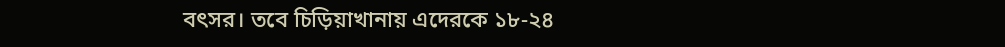বৎসর। তবে চিড়িয়াখানায় এদেরকে ১৮-২৪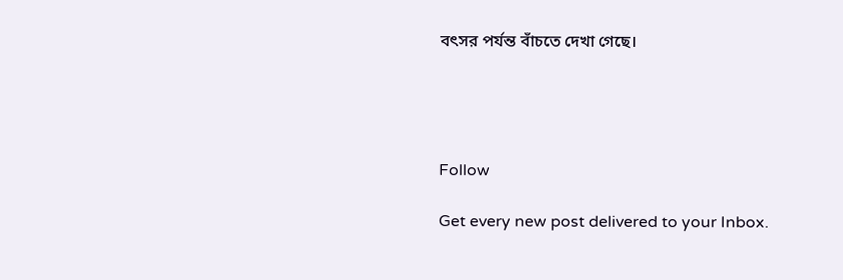বৎসর পর্যন্ত বাঁচতে দেখা গেছে।




Follow

Get every new post delivered to your Inbox.